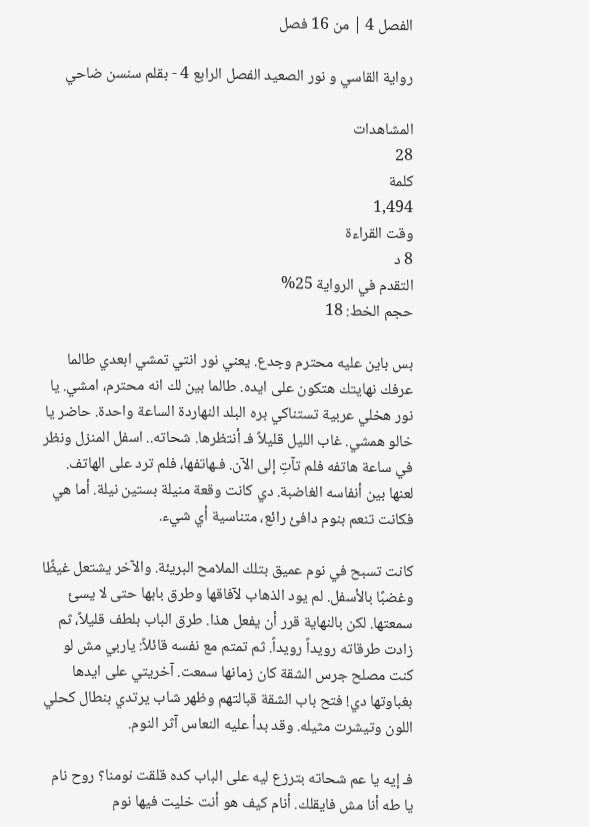الفصل 4 | من 16 فصل

رواية القاسي و نور الصعيد الفصل الرابع 4 - بقلم سنسن ضاحي

المشاهدات
28
كلمة
1,494
وقت القراءة
8 د
التقدم في الرواية 25%
حجم الخط: 18

بس باين عليه محترم وجدع. يعني نور انتي تمشي ابعدي طالما عرفك نهايتك هتكون على ايده. طالما بين لك انه محترم، امشي. يا نور هخلي عربية تستناكي بره البلد النهاردة الساعة واحدة. حاضر يا خالو همشي. غاب الليل قليلاً فـ أنتظرها. شحاته.. اسفل المنزل ونظر في ساعة هاتفه فلم تآتِ إلى الآن. فـهاتفها، فلم ترد على الهاتف. لعنها بين أنفاسه الغاضبة. دي كانت وقعة منيلة بستين نيلة. أما هي فكانت تنعم بنوم دافئ رائع، متناسية أي شيء.

كانت تسبح في نوم عميق بتلك الملامح البريئة. والآخر يشتعل غيظًا وغضبًا بالأسفل. لم يود الذهاب لآفاقها وطرق بابها حتى لا يسئ سمعتها. لكن بالنهاية قرر أن يفعل هذا. طرق الباب بلطف قليلاً، ثم زادت طرقاته رويداً رويداً. ثم تمتم مع نفسه قائلاً: ياربي مش لو كنت مصلح جرس الشقة كان زمانها سمعت. آخريتي على ايدها بغباوتها دي! فتح باب الشقة قبالتهم وظهر شاب يرتدي بنطال كحلي اللون وتيشرت مثيله. وقد بدأ عليه النعاس آثر النوم.

فـ إيه يا عم شحاته بترزع ليه على الباب كده قلقت نومنا؟ روح نام يا طه أنا مش فايقلك. أنام كيف هو أنت خليت فيها نوم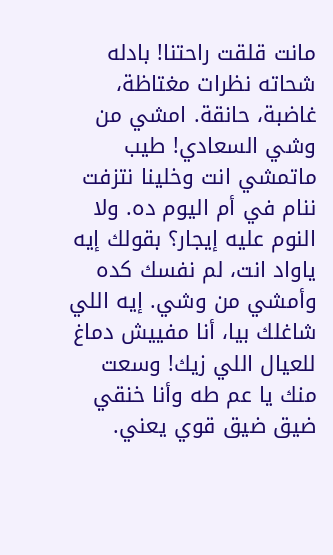مانت قلقت راحتنا! بادله شحاته نظرات مغتاظة، غاضبة، حانقة. امشي من وشي السعادي! طيب ماتمشي انت وخلينا نتزفت ننام في أم اليوم ده. ولا النوم عليه إيجار؟ بقولك إيه ياواد انت، لم نفسك كده وأمشي من وشي. إيه اللي شاغلك بيا، أنا مفييش دماغ للعيال اللي زيك! وسعت منك يا عم طه وأنا خنقي ضيق ضيق قوي يعني.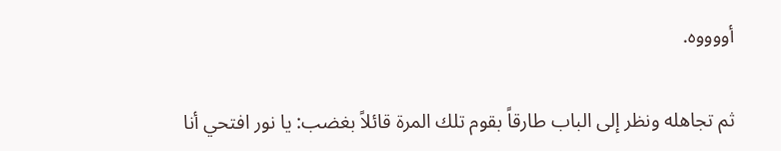أووووه.

ثم تجاهله ونظر إلى الباب طارقاً بقوم تلك المرة قائلاً بغضب: يا نور افتحي أنا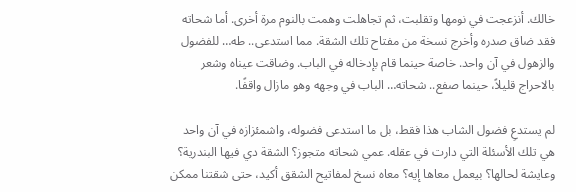خالك. أنزعجت في نومها وتقلبت، ثم تجاهلت وهمت بالنوم مرة أخرى. أما شحاته فقد ضاق صدره وأخرج نسخة من مفتاح تلك الشقة. مما استدعى.. طه… للفضول والزهول في آن واحد. خاصة حينما قام بإدخاله في الباب. وضاقت عيناه وشعر بالاحراج قليلاً، حينما صفع.. شحاته… الباب في وجهه وهو مازال واقفًا.

لم يستدعِ فضول الشاب هذا فقط، بل ما استدعى فضوله، واشمئزازه في آن واحد هي تلك الأسئلة التي دارت في عقله. عمي شحاته متجوز؟ الشقة دي فيها البندرية؟ وعايشة لحالها؟ بيعمل معاها إيه؟ معاه نسخ لمفاتيح الشقق أكيد، حتى شقتنا ممكن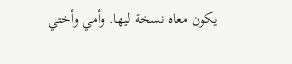يكون معاه نسخة ليها. وأمي وأختي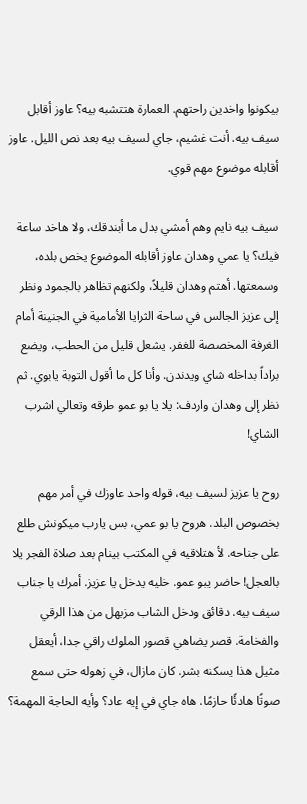بيكونوا واخدين راحتهم. العمارة هتتشبه بيه؟ عاوز أقابل سيف بيه. أنت غشيم، جاي لسيف بيه بعد نص الليل. عاوز أقابله موضوع مهم قوي.

سيف بيه نايم وهم أمشي بدل ما أبندقك، ولا هاخد ساعة فيك؟ يا عمي وهدان عاوز أقابله الموضوع يخص بلده، وسمعتها. أهتم وهدان قليلاً، ولكنهم تظاهر بالجمود ونظر إلى عزيز الجالس في ساحة الثرايا الأمامية في الجنينة أمام الغرفة المخصصة للغفر. يشعل قليل من الحطب، ويضع براداً بداخله شاي ويدندن. وأنا كل ما أقول التوبة يابوي. ثم نظر إلى وهدان واردف: يلا يا بو عمو طرقه وتعالي اشرب الشاي!

روح يا عزيز لسيف بيه، قوله واحد عاوزك في أمر مهم بخصوص البلد. هروح يا بو عمي، بس يارب ميكونش طلع على جناحه. لأ هتلاقيه في المكتب بينام بعد صلاة الفجر يلا بالعجل! حاضر يبو عمو. خليه يدخل يا عزيز. أمرك يا جناب سيف بيه. دقائق ودخل الشاب مزبهل من هذا الرقي والفخامة. قصر يضاهي قصور الملوك راقي جدا، أيعقل مثيل هذا يسكنه بشر. كان مازال، في زهوله حتى سمع صوتًا هادئًا حازمًا. هاه جاي في إيه عاد؟ وأيه الحاجة المهمة؟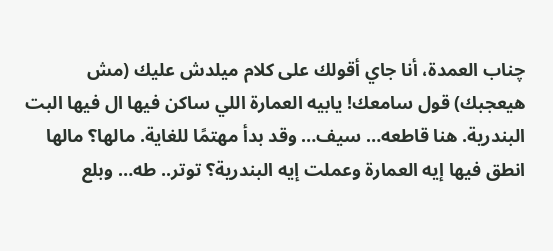چناب العمدة، أنا جاي أقولك على كلام ميلدش عليك (مش هيعجبك) قول سامعك! يابيه العمارة اللي ساكن فيها ال فيها البت البندرية. هنا قاطعه… سيف… وقد بدأ مهتمًا للغاية. مالها؟ مالها انطق فيها إيه العمارة وعملت إيه البندرية؟ توتر.. طه… وبلع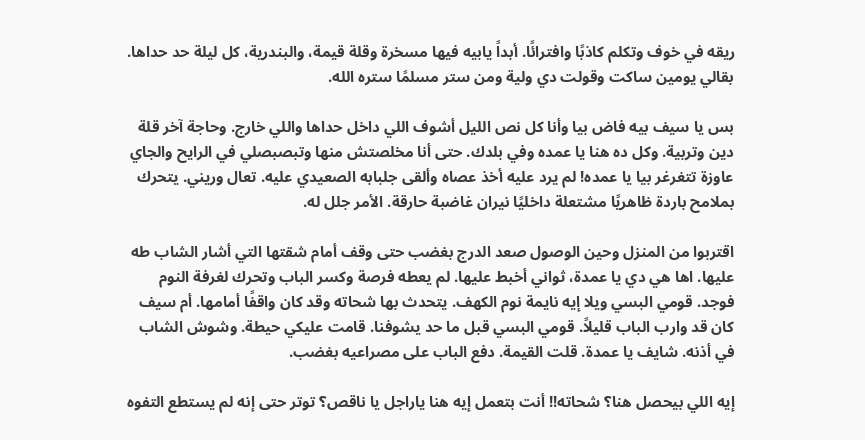ريقه في خوف وتكلم كاذبًا وافترائًا. أبداً يابيه فيها مسخرة وقلة قيمة، والبندرية، كل ليلة حد حداها. بقالي يومين ساكت وقولت دي ولية ومن ستر مسلمًا ستره الله.

بس يا سيف بيه فاض بيا وأنا كل نص الليل أشوف اللي داخل حداها واللي خارج. وحاجة آخر قلة دين وتربية. وكل ده هنا يا عمده وفي بلدك. حتى أنا مخلصتش منها وتبصبصلي في الرايح والجاي عاوزة تتغرغر بيا يا عمده! لم يرد عليه أخذ عصاه وألقى جلبابه الصعيدي عليه. تعال وريني. يتحرك بملامح باردة ظاهريًا مشتعلة داخليًا نيران غاضبة حارقة. الأمر جلل له.

اقتربوا من المنزل وحين الوصول صعد الدرج بغضب حتى وقف أمام شقتها التي أشار الشاب طه عليها. اها هي دي يا عمدة، ثواني أخبط عليها. لم يعطه فرصة وكسر الباب وتحرك لغرفة النوم فوجد. قومي البسي ويلا إيه نايمة نوم الكهف. يتحدث بها شحاته وقد كان واقفًا أمامها. أم سيف كان قد وارب الباب قليلاً. قومي البسي قبل ما حد يشوفنا. قامت عليكي حيطة. وشوش الشاب في أذنه. شايف يا عمدة. قلت القيمة. دفع الباب على مصراعيه بغضب.

إيه اللي بيحصل هنا؟ شحاته!! أنت بتعمل إيه هنا ياراجل يا ناقص؟ توتر حتى إنه لم يستطع التفوه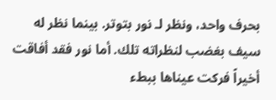بحرف واحد، ونظر لـ نور بتوتر. بينما نظر له سيف بغضب لنظراته تلك. أما نور فقد أفاقت أخيراً فركت عيناها ببطء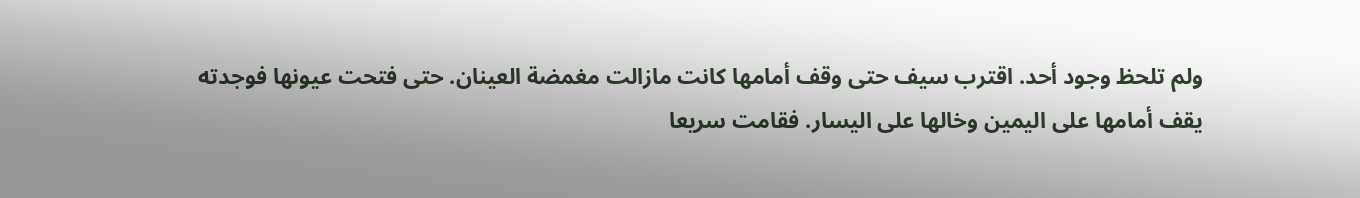ولم تلحظ وجود أحد. اقترب سيف حتى وقف أمامها كانت مازالت مغمضة العينان. حتى فتحت عيونها فوجدته يقف أمامها على اليمين وخالها على اليسار. فقامت سريعا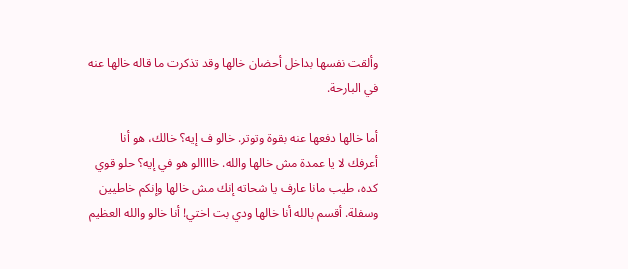وألقت نفسها بداخل أحضان خالها وقد تذكرت ما قاله خالها عنه في البارحة.

أما خالها دفعها عنه بقوة وتوتر. خالو ف إيه؟ خالك، هو أنا أعرفك لا يا عمدة مش خالها والله. خاااالو هو في إيه؟ حلو قوي كده، طيب مانا عارف يا شحاته إنك مش خالها وإنكم خاطيين وسفلة. أقسم بالله أنا خالها ودي بت اختي! أنا خالو والله العظيم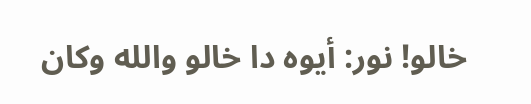خالو! نور: أيوه دا خالو والله وكان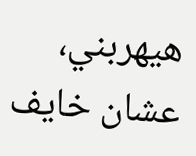هيهربني، عشان خايف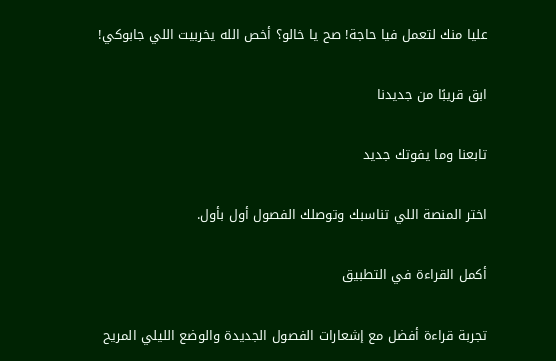عليا منك لتعمل فيا حاجة! صح يا خالو؟ أخص الله يخربيت اللي جابوكي!

ابق قريبًا من جديدنا

تابعنا وما يفوتك جديد

اختر المنصة اللي تناسبك وتوصلك الفصول أول بأول.

أكمل القراءة في التطبيق

تجربة قراءة أفضل مع إشعارات الفصول الجديدة والوضع الليلي المريح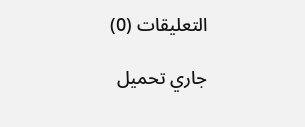التعليقات (0)

جاري تحميل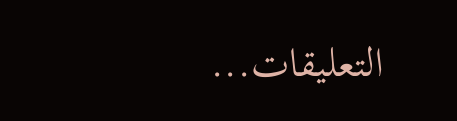التعليقات...